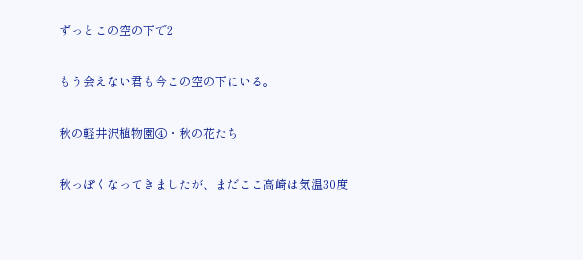ずっとこの空の下で2

もう会えない君も今この空の下にいる。

秋の軽井沢植物園④・秋の花たち

秋っぽくなってきましたが、まだここ高崎は気温30度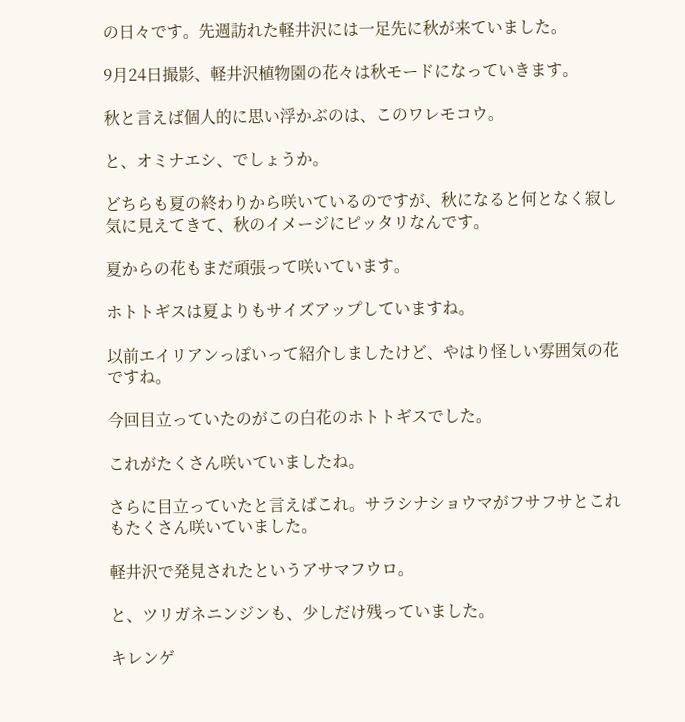の日々です。先週訪れた軽井沢には一足先に秋が来ていました。

9月24日撮影、軽井沢植物園の花々は秋モードになっていきます。

秋と言えば個人的に思い浮かぶのは、このワレモコウ。

と、オミナエシ、でしょうか。

どちらも夏の終わりから咲いているのですが、秋になると何となく寂し気に見えてきて、秋のイメージにピッタリなんです。

夏からの花もまだ頑張って咲いています。

ホトトギスは夏よりもサイズアップしていますね。

以前エイリアンっぽいって紹介しましたけど、やはり怪しい雰囲気の花ですね。

今回目立っていたのがこの白花のホトトギスでした。

これがたくさん咲いていましたね。

さらに目立っていたと言えばこれ。サラシナショウマがフサフサとこれもたくさん咲いていました。

軽井沢で発見されたというアサマフウロ。

と、ツリガネニンジンも、少しだけ残っていました。

キレンゲ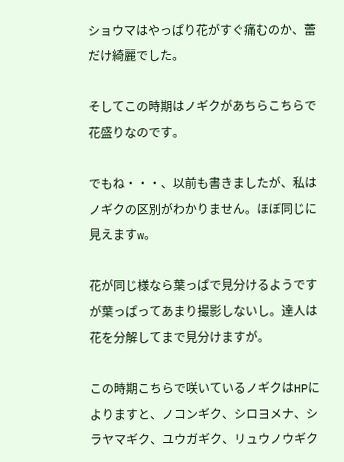ショウマはやっぱり花がすぐ痛むのか、蕾だけ綺麗でした。

そしてこの時期はノギクがあちらこちらで花盛りなのです。

でもね・・・、以前も書きましたが、私はノギクの区別がわかりません。ほぼ同じに見えますw。

花が同じ様なら葉っぱで見分けるようですが葉っぱってあまり撮影しないし。達人は花を分解してまで見分けますが。

この時期こちらで咲いているノギクはHPによりますと、ノコンギク、シロヨメナ、シラヤマギク、ユウガギク、リュウノウギク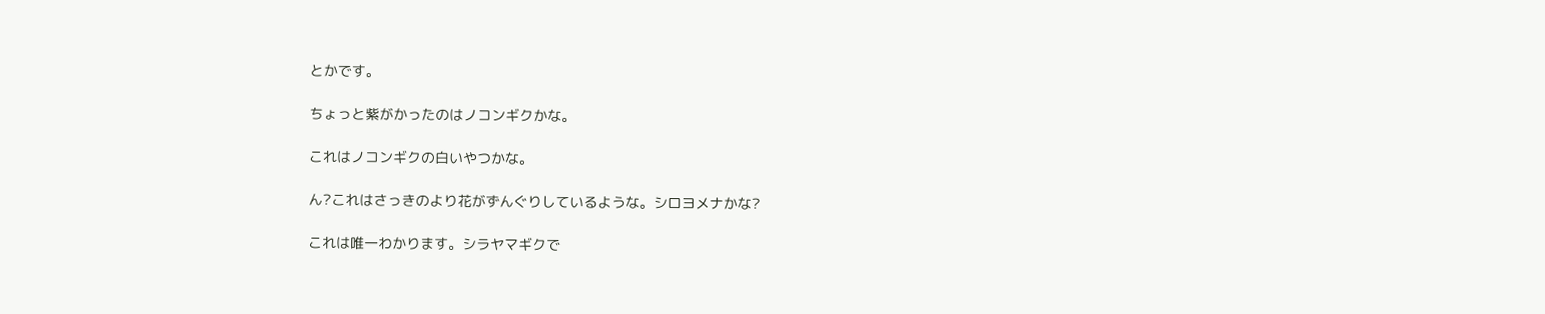とかです。

ちょっと紫がかったのはノコンギクかな。

これはノコンギクの白いやつかな。

ん?これはさっきのより花がずんぐりしているような。シロヨメナかな?

これは唯一わかります。シラヤマギクで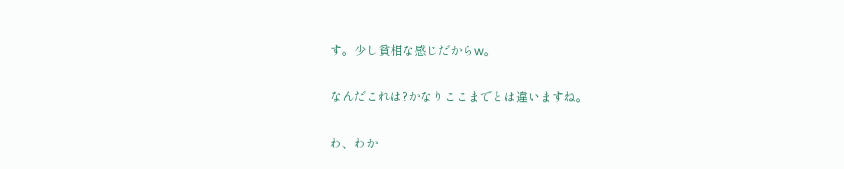す。少し貧相な感じだからw。

なんだこれは?かなりここまでとは違いますね。

わ、わか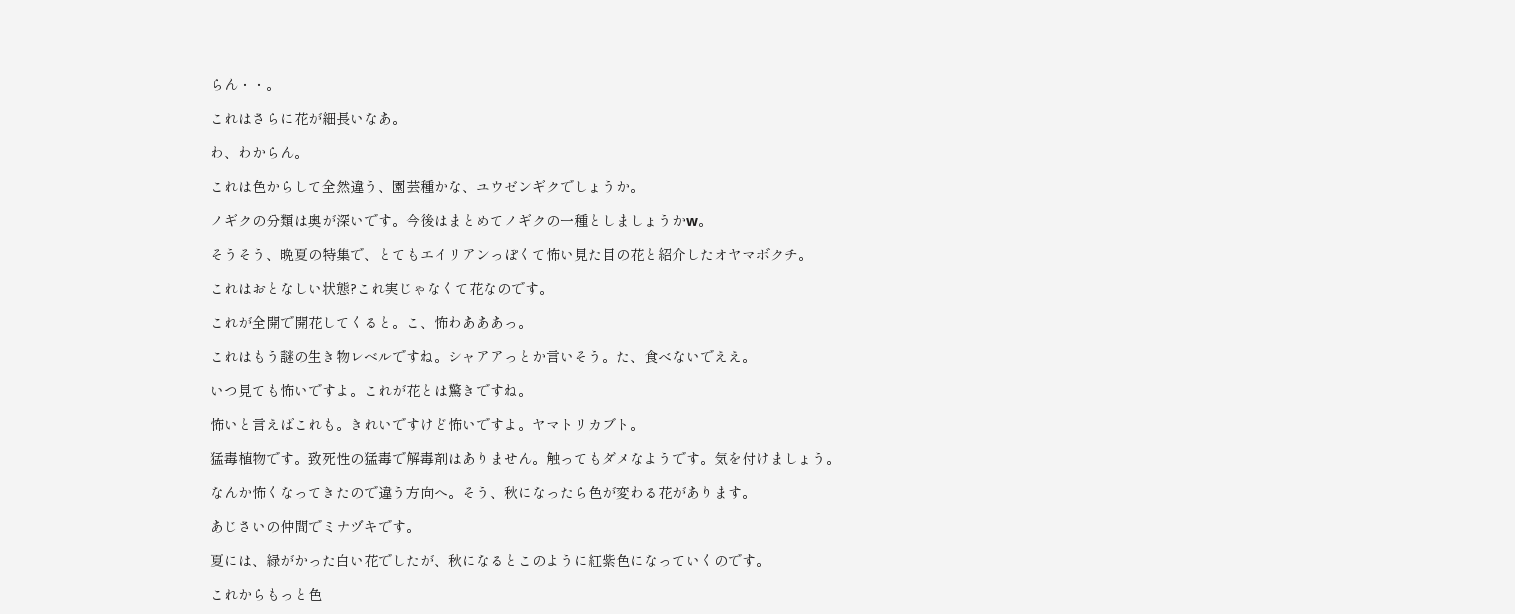らん・・。

これはさらに花が細長いなあ。

わ、わからん。

これは色からして全然違う、園芸種かな、ユウゼンギクでしょうか。

ノギクの分類は奥が深いです。今後はまとめてノギクの一種としましょうかw。

そうそう、晩夏の特集で、とてもエイリアンっぽくて怖い見た目の花と紹介したオヤマボクチ。

これはおとなしい状態?これ実じゃなくて花なのです。

これが全開で開花してくると。こ、怖わあああっ。

これはもう謎の生き物レベルですね。シャアアっとか言いそう。た、食べないでええ。

いつ見ても怖いですよ。これが花とは驚きですね。

怖いと言えばこれも。きれいですけど怖いですよ。ヤマトリカブト。

猛毒植物です。致死性の猛毒で解毒剤はありません。触ってもダメなようです。気を付けましょう。

なんか怖くなってきたので違う方向へ。そう、秋になったら色が変わる花があります。

あじさいの仲間でミナヅキです。

夏には、緑がかった白い花でしたが、秋になるとこのように紅紫色になっていくのです。

これからもっと色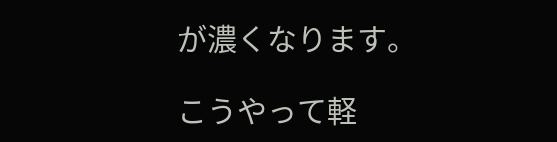が濃くなります。

こうやって軽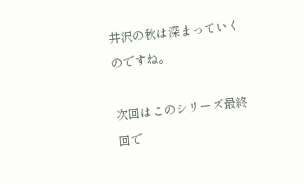井沢の秋は深まっていくのですね。

次回はこのシリーズ最終回で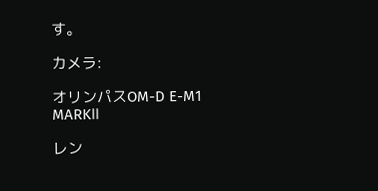す。

カメラ:

オリンパスOM-D E-M1 MARKⅡ

レン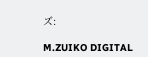ズ:

M.ZUIKO DIGITAL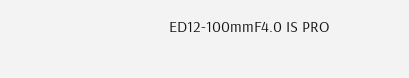ED12-100mmF4.0 IS PRO